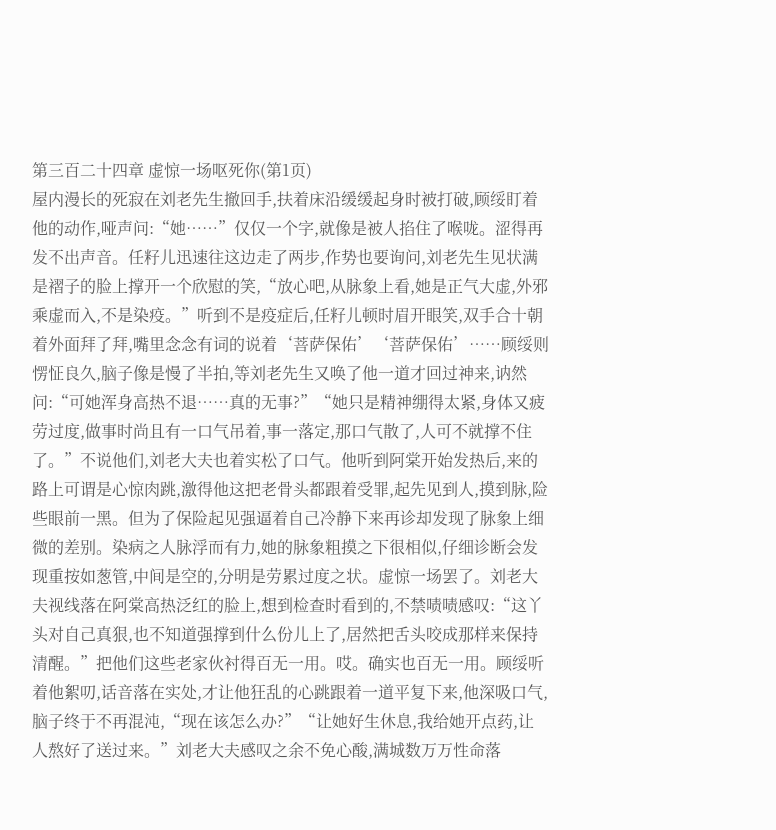第三百二十四章 虚惊一场呕死你(第1页)
屋内漫长的死寂在刘老先生撤回手,扶着床沿缓缓起身时被打破,顾绥盯着他的动作,哑声问:“她……”仅仅一个字,就像是被人掐住了喉咙。涩得再发不出声音。任籽儿迅速往这边走了两步,作势也要询问,刘老先生见状满是褶子的脸上撑开一个欣慰的笑,“放心吧,从脉象上看,她是正气大虚,外邪乘虚而入,不是染疫。”听到不是疫症后,任籽儿顿时眉开眼笑,双手合十朝着外面拜了拜,嘴里念念有词的说着‘菩萨保佑’‘菩萨保佑’……顾绥则愣怔良久,脑子像是慢了半拍,等刘老先生又唤了他一道才回过神来,讷然问:“可她浑身高热不退……真的无事?”“她只是精神绷得太紧,身体又疲劳过度,做事时尚且有一口气吊着,事一落定,那口气散了,人可不就撑不住了。”不说他们,刘老大夫也着实松了口气。他听到阿棠开始发热后,来的路上可谓是心惊肉跳,激得他这把老骨头都跟着受罪,起先见到人,摸到脉,险些眼前一黑。但为了保险起见强逼着自己冷静下来再诊却发现了脉象上细微的差别。染病之人脉浮而有力,她的脉象粗摸之下很相似,仔细诊断会发现重按如葱管,中间是空的,分明是劳累过度之状。虚惊一场罢了。刘老大夫视线落在阿棠高热泛红的脸上,想到检查时看到的,不禁啧啧感叹:“这丫头对自己真狠,也不知道强撑到什么份儿上了,居然把舌头咬成那样来保持清醒。”把他们这些老家伙衬得百无一用。哎。确实也百无一用。顾绥听着他絮叨,话音落在实处,才让他狂乱的心跳跟着一道平复下来,他深吸口气,脑子终于不再混沌,“现在该怎么办?”“让她好生休息,我给她开点药,让人熬好了送过来。”刘老大夫感叹之余不免心酸,满城数万万性命落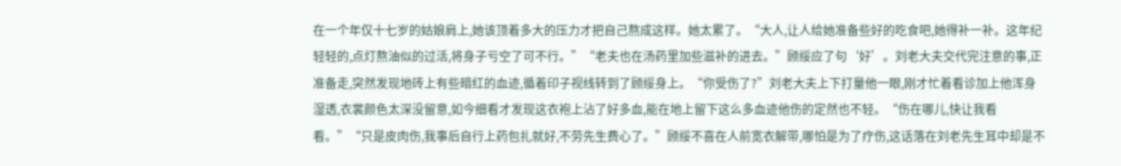在一个年仅十七岁的姑娘肩上,她该顶着多大的压力才把自己熬成这样。她太累了。“大人,让人给她准备些好的吃食吧,她得补一补。这年纪轻轻的,点灯熬油似的过活,将身子亏空了可不行。”“老夫也在汤药里加些滋补的进去。”顾绥应了句‘好’。刘老大夫交代完注意的事,正准备走,突然发现地砖上有些暗红的血迹,循着印子视线转到了顾绥身上。“你受伤了?”刘老大夫上下打量他一眼,刚才忙着看诊加上他浑身湿透,衣裳颜色太深没留意,如今细看才发现这衣袍上沾了好多血,能在地上留下这么多血迹他伤的定然也不轻。“伤在哪儿,快让我看看。”“只是皮肉伤,我事后自行上药包扎就好,不劳先生费心了。”顾绥不喜在人前宽衣解带,哪怕是为了疗伤,这话落在刘老先生耳中却是不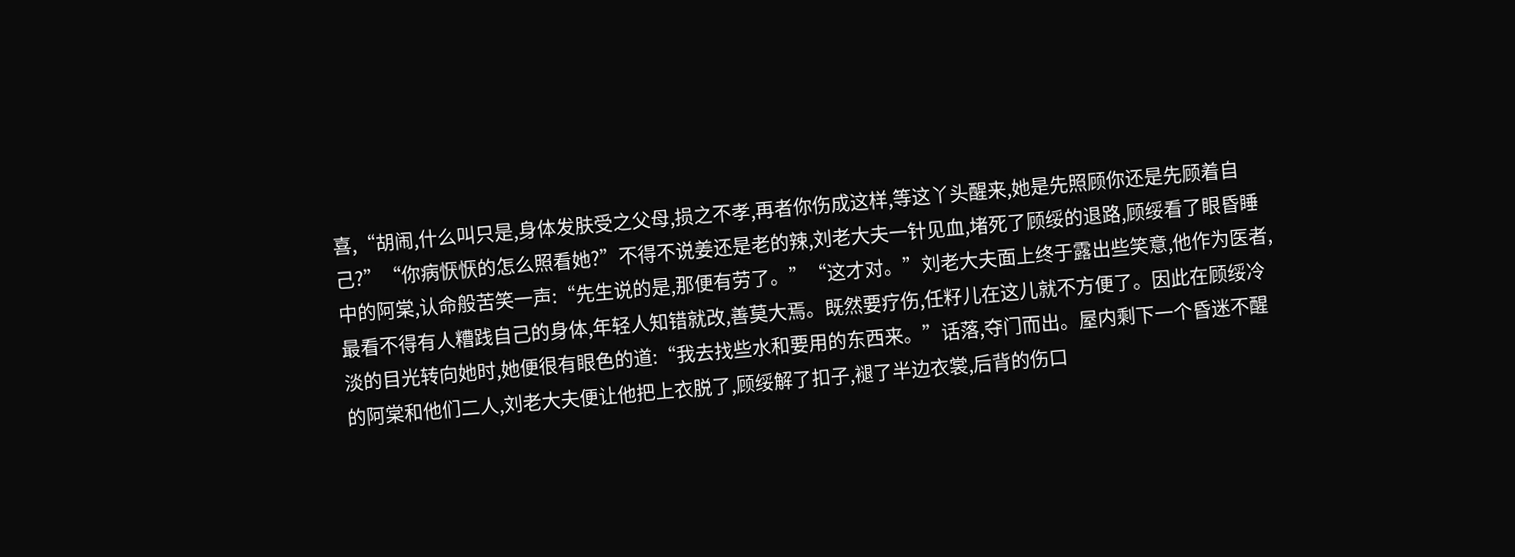喜,“胡闹,什么叫只是,身体发肤受之父母,损之不孝,再者你伤成这样,等这丫头醒来,她是先照顾你还是先顾着自己?”“你病恹恹的怎么照看她?”不得不说姜还是老的辣,刘老大夫一针见血,堵死了顾绥的退路,顾绥看了眼昏睡中的阿棠,认命般苦笑一声:“先生说的是,那便有劳了。”“这才对。”刘老大夫面上终于露出些笑意,他作为医者,最看不得有人糟践自己的身体,年轻人知错就改,善莫大焉。既然要疗伤,任籽儿在这儿就不方便了。因此在顾绥冷淡的目光转向她时,她便很有眼色的道:“我去找些水和要用的东西来。”话落,夺门而出。屋内剩下一个昏迷不醒的阿棠和他们二人,刘老大夫便让他把上衣脱了,顾绥解了扣子,褪了半边衣裳,后背的伤口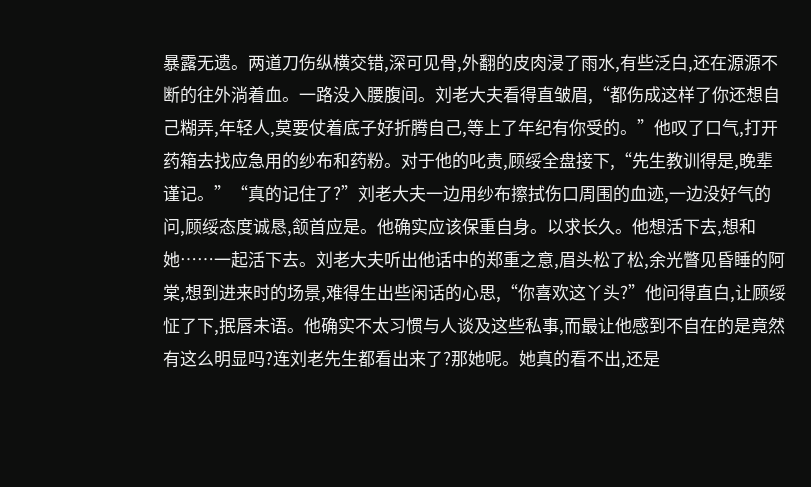暴露无遗。两道刀伤纵横交错,深可见骨,外翻的皮肉浸了雨水,有些泛白,还在源源不断的往外淌着血。一路没入腰腹间。刘老大夫看得直皱眉,“都伤成这样了你还想自己糊弄,年轻人,莫要仗着底子好折腾自己,等上了年纪有你受的。”他叹了口气,打开药箱去找应急用的纱布和药粉。对于他的叱责,顾绥全盘接下,“先生教训得是,晚辈谨记。”“真的记住了?”刘老大夫一边用纱布擦拭伤口周围的血迹,一边没好气的问,顾绥态度诚恳,颔首应是。他确实应该保重自身。以求长久。他想活下去,想和她……一起活下去。刘老大夫听出他话中的郑重之意,眉头松了松,余光瞥见昏睡的阿棠,想到进来时的场景,难得生出些闲话的心思,“你喜欢这丫头?”他问得直白,让顾绥怔了下,抿唇未语。他确实不太习惯与人谈及这些私事,而最让他感到不自在的是竟然有这么明显吗?连刘老先生都看出来了?那她呢。她真的看不出,还是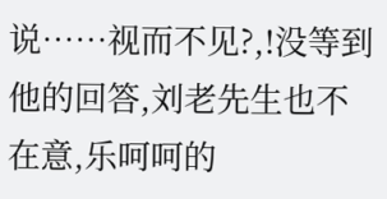说……视而不见?,!没等到他的回答,刘老先生也不在意,乐呵呵的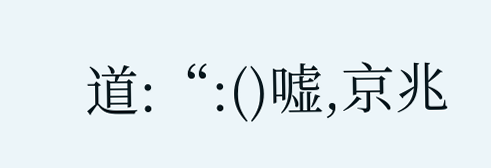道:“:()嘘,京兆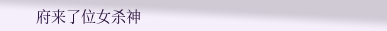府来了位女杀神